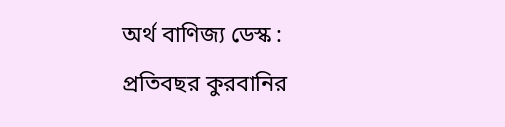অর্থ বাণিজ্য ডেস্ক :
প্রতিবছর কুরবানির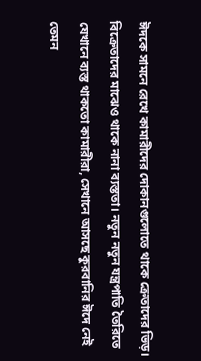ঈদকে সামনে রেখে কামারীদের দোকানগুলোতে থাকে ক্রেতাদের ভিড়। বিক্রেতাদের মাঝেও থাকে নানা ব্যস্ততা। নতুন নতুন যন্ত্রপাতি তৈরিতে যেখানে ব্যস্ত থাকতো কামারীরা, সেখানে আসছে কুরবানির ঈদে নেই তেমন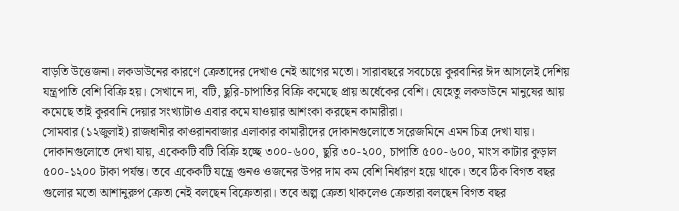বাড়তি উত্তেজনা। লকডাউনের কারণে ক্রেতাদের দেখাও নেই আগের মতো। সারাবছরে সবচেয়ে কুরবানির ঈদ আসলেই দেশিয় যন্ত্রপাতি বেশি বিক্রি হয়। সেখানে দা, বটি, ছুরি-চাপাতির বিক্রি কমেছে প্রায় অর্ধেকের বেশি। যেহেতু লকডাউনে মানুষের আয় কমেছে তাই কুরবানি দেয়ার সংখ্যাটাও এবার কমে যাওয়ার আশংকা করছেন কামারীরা।
সোমবার (১২জুলাই) রাজধানীর কাওরানবাজার এলাকার কামারীদের দোকানগুলোতে সরেজমিনে এমন চিত্র দেখা যায়।
দোকানগুলোতে দেখা যায়, একেকটি বটি বিক্রি হচ্ছে ৩০০-৬০০, ছুরি ৩০-২০০, চাপাতি ৫০০-৬০০, মাংস কাটার কুড়াল ৫০০-১২০০ টাকা পর্যন্ত। তবে একেকটি যন্ত্রে গুনও ওজনের উপর দাম কম বেশি নির্ধারণ হয়ে থাকে। তবে ঠিক বিগত বছর গুলোর মতো আশানুরুপ ক্রেতা নেই বলছেন বিক্রেতারা। তবে অল্প ক্রেতা থাকলেও ক্রেতারা বলছেন বিগত বছর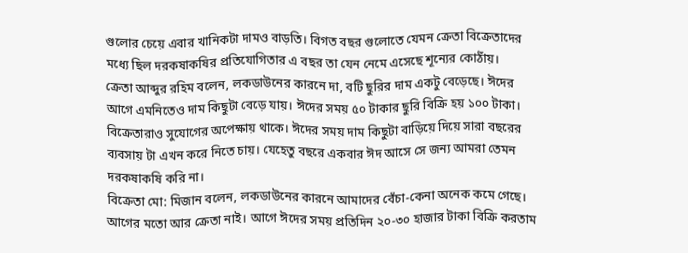গুলোর চেয়ে এবার খানিকটা দামও বাড়তি। বিগত বছর গুলোতে যেমন ক্রেতা বিক্রেতাদের মধ্যে ছিল দরকষাকষির প্রতিযোগিতার এ বছর তা যেন নেমে এসেছে শূন্যের কোঠাঁয়।
ক্রেতা আব্দুর রহিম বলেন, লকডাউনের কারনে দা, বটি ছুরির দাম একটু বেড়েছে। ঈদের আগে এমনিতেও দাম কিছুটা বেড়ে যায়। ঈদের সময় ৫০ টাকার ছুরি বিক্রি হয় ১০০ টাকা। বিক্রেতারাও সুযোগের অপেক্ষায় থাকে। ঈদের সময় দাম কিছুটা বাড়িয়ে দিয়ে সারা বছরের ব্যবসায় টা এখন করে নিতে চায়। যেহেতু বছরে একবার ঈদ আসে সে জন্য আমরা তেমন দরকষাকষি করি না।
বিক্রেতা মো: মিজান বলেন, লকডাউনের কারনে আমাদের বেঁচা-কেনা অনেক কমে গেছে। আগের মতো আর ক্রেতা নাই। আগে ঈদের সময় প্রতিদিন ২০-৩০ হাজার টাকা বিক্রি করতাম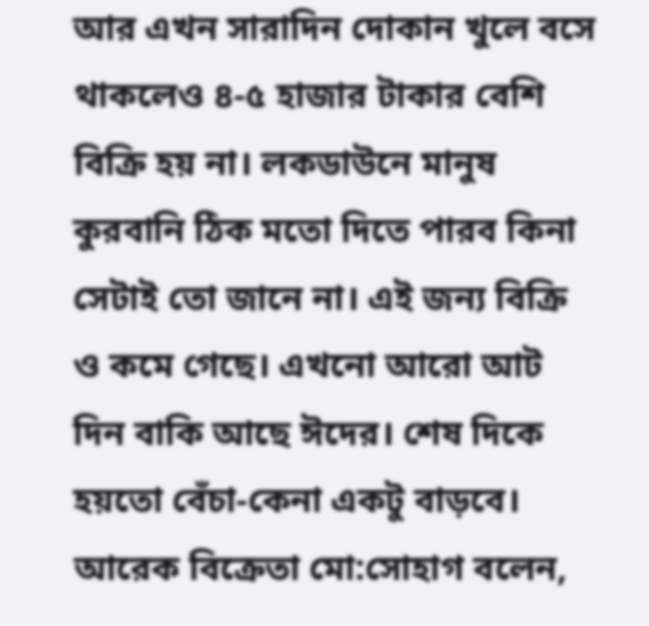আর এখন সারাদিন দোকান খুলে বসে থাকলেও ৪-৫ হাজার টাকার বেশি বিক্রি হয় না। লকডাউনে মানুষ কুরবানি ঠিক মতো দিতে পারব কিনা সেটাই তো জানে না। এই জন্য বিক্রি ও কমে গেছে। এখনো আরো আট দিন বাকি আছে ঈদের। শেষ দিকে হয়তো বেঁচা-কেনা একটু বাড়বে।
আরেক বিক্রেতা মো:সোহাগ বলেন,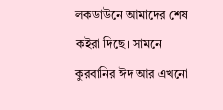লকডাউনে আমাদের শেষ কইরা দিছে। সামনে কুরবানির ঈদ আর এখনো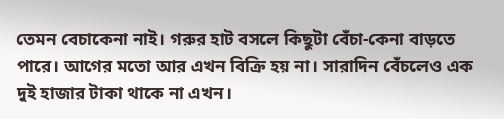তেমন বেচাকেনা নাই। গরুর হাট বসলে কিছুটা বেঁচা-কেনা বাড়তে পারে। আগের মতো আর এখন বিক্রি হয় না। সারাদিন বেঁচলেও এক দুই হাজার টাকা থাকে না এখন।